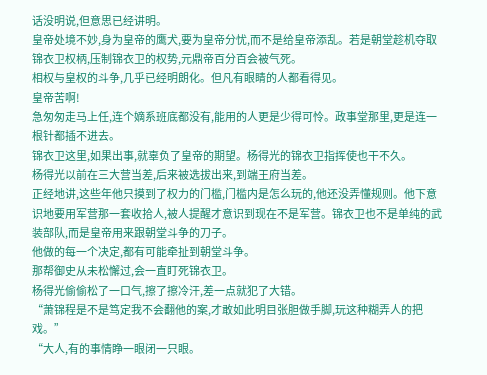话没明说,但意思已经讲明。
皇帝处境不妙,身为皇帝的鹰犬,要为皇帝分忧,而不是给皇帝添乱。若是朝堂趁机夺取锦衣卫权柄,压制锦衣卫的权势,元鼎帝百分百会被气死。
相权与皇权的斗争,几乎已经明朗化。但凡有眼睛的人都看得见。
皇帝苦啊!
急匆匆走马上任,连个嫡系班底都没有,能用的人更是少得可怜。政事堂那里,更是连一根针都插不进去。
锦衣卫这里,如果出事,就辜负了皇帝的期望。杨得光的锦衣卫指挥使也干不久。
杨得光以前在三大营当差,后来被选拔出来,到端王府当差。
正经地讲,这些年他只摸到了权力的门槛,门槛内是怎么玩的,他还没弄懂规则。他下意识地要用军营那一套收拾人,被人提醒才意识到现在不是军营。锦衣卫也不是单纯的武装部队,而是皇帝用来跟朝堂斗争的刀子。
他做的每一个决定,都有可能牵扯到朝堂斗争。
那帮御史从未松懈过,会一直盯死锦衣卫。
杨得光偷偷松了一口气,擦了擦冷汗,差一点就犯了大错。
“萧锦程是不是笃定我不会翻他的案,才敢如此明目张胆做手脚,玩这种糊弄人的把戏。”
“大人,有的事情睁一眼闭一只眼。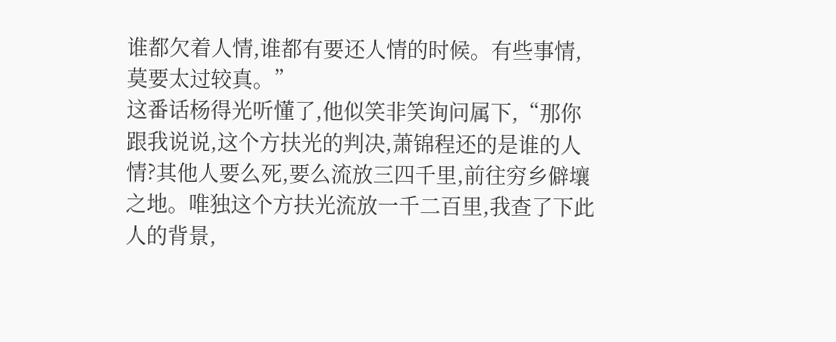谁都欠着人情,谁都有要还人情的时候。有些事情,莫要太过较真。”
这番话杨得光听懂了,他似笑非笑询问属下,“那你跟我说说,这个方扶光的判决,萧锦程还的是谁的人情?其他人要么死,要么流放三四千里,前往穷乡僻壤之地。唯独这个方扶光流放一千二百里,我查了下此人的背景,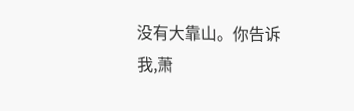没有大靠山。你告诉我,萧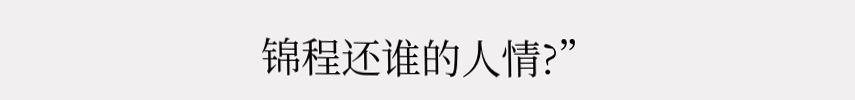锦程还谁的人情?”